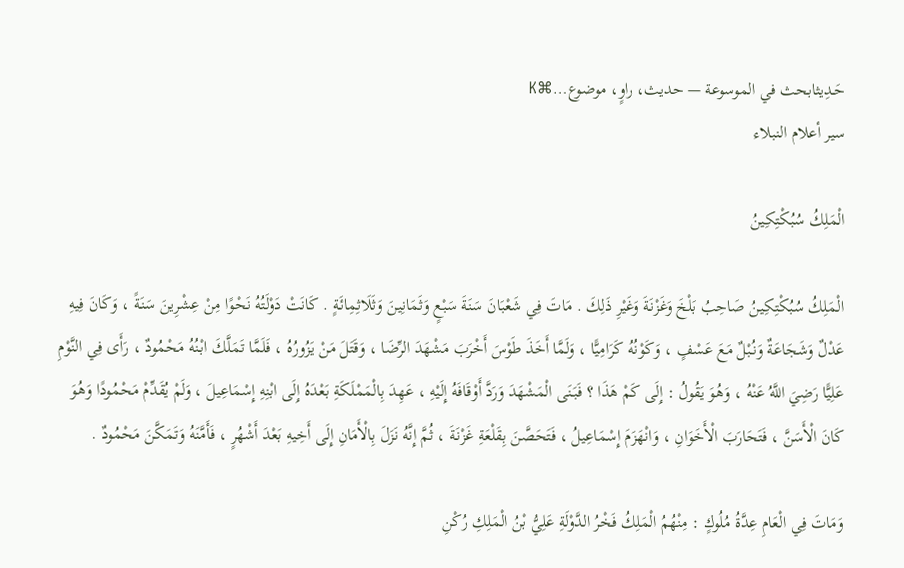حَـدِيثابحث في الموسوعة — حديث، راوٍ، موضوع…⌘K
سير أعلام النبلاء

الْمَلِكُ سُبُكْتِكِينُ

الْمَلِكُ سُبُكْتِكِينُ صَاحِبُ بَلْخَ وَغَزْنَةَ وَغَيْرِ ذَلِكَ . مَاتَ فِي شَعْبَانَ سَنَةَ سَبْعٍ وَثَمَانِينَ وَثَلَاثِمِائَةٍ . كَانَتْ دَوْلَتُهُ نَحْوًا مِنْ عِشْرِينَ سَنَةً ، وَكَانَ فِيهِ عَدْلٌ وَشَجَاعَةٌ وَنُبْلٌ مَعَ عَسْفٍ ، وَكَوْنُهُ كَرَامِيًّا ، وَلَمَّا أَخَذَ طَوْسَ أَخْرَبَ مَشْهَدَ الرِّضَا ، وَقَتَلَ مَنْ يَزُورُهُ ، فَلَمَّا تَمَلَّكَ ابْنُهُ مَحْمُودٌ ، رَأَى فِي النَّوْمِ عَلِيًّا رَضِيَ اللَّهُ عَنْهُ ، وَهُوَ يَقُولُ : إِلَى كَمْ هَذَا ؟ فَبَنَى الْمَشْهَدَ وَرَدَّ أَوْقَافَهُ إِلَيْهِ ، عَهِدَ بِالْمَمْلَكَةِ بَعْدَهُ إِلَى ابْنِهِ إِسْمَاعِيلَ ، وَلَمْ يُقَدِّمْ مَحْمُودًا وَهُوَ كَانَ الْأَسَنَّ ، فَتَحَارَبَ الْأَخَوَانِ ، وَانْهَزَمَ إِسْمَاعِيلُ ، فَتَحَصَّنَ بِقَلْعَةِ غَزْنَةَ ، ثُمَّ إِنَّهُ نَزَلَ بِالْأَمَانِ إِلَى أَخِيهِ بَعْدَ أَشْهُرٍ ، فَأَمَّنَهُ وَتَمَكَّنَ مَحْمُودٌ .

وَمَاتَ فِي الْعَامِ عِدَّةُ مُلُوكٍ : مِنْهُمُ الْمَلِكُ فَخْرُ الدَّوْلَةِ عَلِيُّ بْنُ الْمَلِكِ رُكْنِ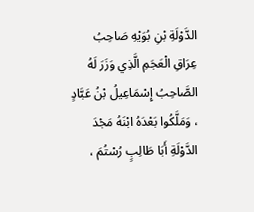الدَّوْلَةِ بْنِ بُوَيْهِ صَاحِبُ عِرَاقِ الْعَجَمِ الَّذِي وَزَرَ لَهُ الصَّاحِبُ إِسْمَاعِيلُ بْنُ عَبَّادٍ ، وَمَلَّكُوا بَعْدَهُ ابْنَهُ مَجْدَ الدَّوْلَةِ أَبَا طَالِبٍ رُسْتُمَ ،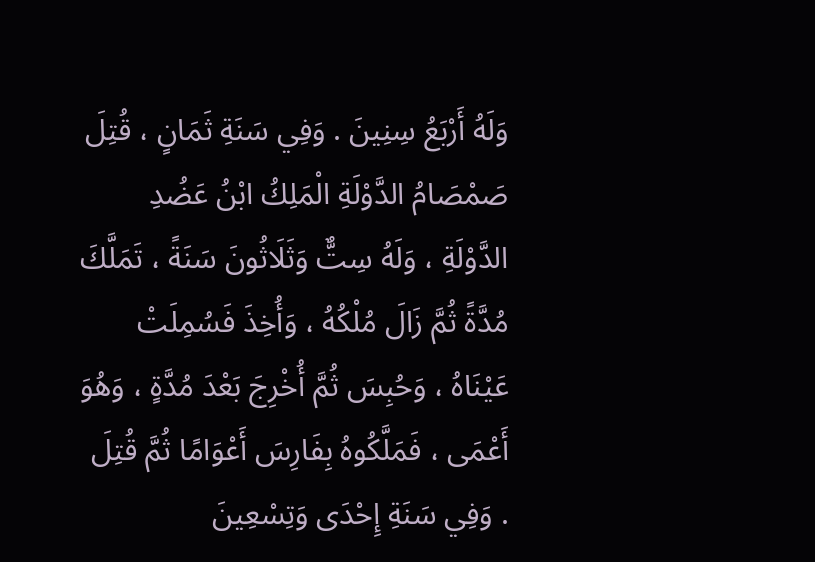وَلَهُ أَرْبَعُ سِنِينَ . وَفِي سَنَةِ ثَمَانٍ ، قُتِلَ صَمْصَامُ الدَّوْلَةِ الْمَلِكُ ابْنُ عَضُدِ الدَّوْلَةِ ، وَلَهُ سِتٌّ وَثَلَاثُونَ سَنَةً ، تَمَلَّكَ مُدَّةً ثُمَّ زَالَ مُلْكُهُ ، وَأُخِذَ فَسُمِلَتْ عَيْنَاهُ ، وَحُبِسَ ثُمَّ أُخْرِجَ بَعْدَ مُدَّةٍ ، وَهُوَ أَعْمَى ، فَمَلَّكُوهُ بِفَارِسَ أَعْوَامًا ثُمَّ قُتِلَ . وَفِي سَنَةِ إِحْدَى وَتِسْعِينَ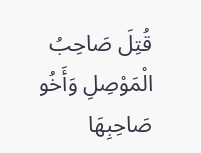قُتِلَ صَاحِبُ الْمَوْصِلِ وَأَخُو صَاحِبِهَا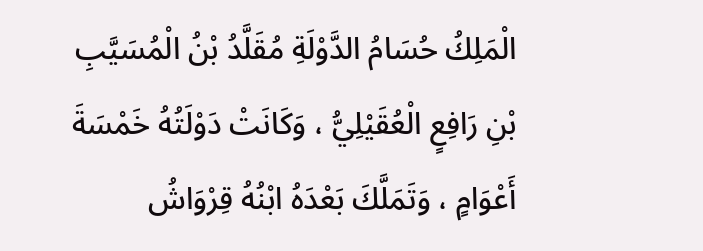الْمَلِكُ حُسَامُ الدَّوْلَةِ مُقَلَّدُ بْنُ الْمُسَيَّبِ بْنِ رَافِعٍ الْعُقَيْلِيُّ ، وَكَانَتْ دَوْلَتُهُ خَمْسَةَ أَعْوَامٍ ، وَتَمَلَّكَ بَعْدَهُ ابْنُهُ قِرْوَاشُ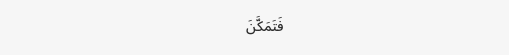فَتَمَكَّنَ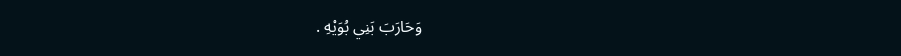وَحَارَبَ بَنِي بُوَيْهِ .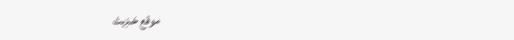موقع حَـدِيث